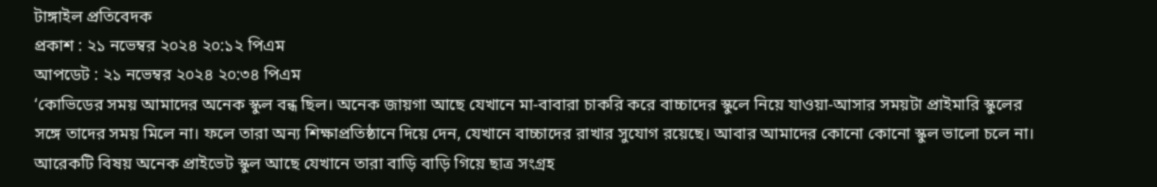টাঙ্গাইল প্রতিবেদক
প্রকাশ : ২১ নভেম্বর ২০২৪ ২০:১২ পিএম
আপডেট : ২১ নভেম্বর ২০২৪ ২০:৩৪ পিএম
‘কোভিডের সময় আমাদের অনেক স্কুল বন্ধ ছিল। অনেক জায়গা আছে যেখানে মা-বাবারা চাকরি করে বাচ্চাদের স্কুলে নিয়ে যাওয়া-আসার সময়টা প্রাইমারি স্কুলের সঙ্গে তাদের সময় মিলে না। ফলে তারা অন্য শিক্ষাপ্রতিষ্ঠানে দিয়ে দেন, যেখানে বাচ্চাদের রাখার সুযোগ রয়েছে। আবার আমাদের কোনো কোনো স্কুল ভালো চলে না। আরেকটি বিষয় অনেক প্রাইভেট স্কুল আছে যেখানে তারা বাড়ি বাড়ি গিয়ে ছাত্র সংগ্রহ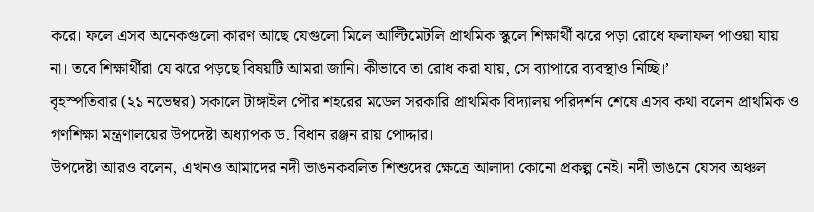করে। ফলে এসব অনেকগুলো কারণ আছে যেগুলো মিলে আল্টিমেটলি প্রাথমিক স্কুলে শিক্ষার্থী ঝরে পড়া রোধে ফলাফল পাওয়া যায় না। তবে শিক্ষার্থীরা যে ঝরে পড়ছে বিষয়টি আমরা জানি। কীভাবে তা রোধ করা যায়, সে ব্যাপারে ব্যবস্থাও নিচ্ছি।’
বৃহস্পতিবার (২১ নভেম্বর) সকালে টাঙ্গাইল পৌর শহরের মডেল সরকারি প্রাথমিক বিদ্যালয় পরিদর্শন শেষে এসব কথা বলেন প্রাথমিক ও গণশিক্ষা মন্ত্রণালয়ের উপদেষ্টা অধ্যাপক ড. বিধান রঞ্জন রায় পোদ্দার।
উপদেষ্টা আরও বলেন, এখনও আমাদের নদী ভাঙনকবলিত শিশুদের ক্ষেত্রে আলাদা কোনো প্রকল্প নেই। নদী ভাঙনে যেসব অঞ্চল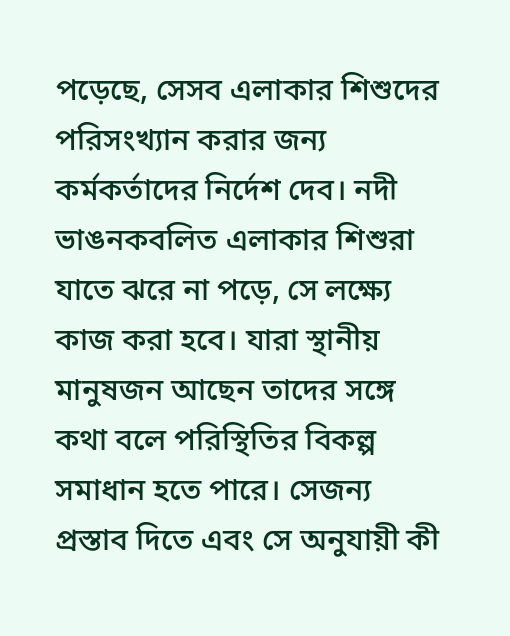পড়েছে, সেসব এলাকার শিশুদের পরিসংখ্যান করার জন্য কর্মকর্তাদের নির্দেশ দেব। নদী ভাঙনকবলিত এলাকার শিশুরা যাতে ঝরে না পড়ে, সে লক্ষ্যে কাজ করা হবে। যারা স্থানীয় মানুষজন আছেন তাদের সঙ্গে কথা বলে পরিস্থিতির বিকল্প সমাধান হতে পারে। সেজন্য প্রস্তাব দিতে এবং সে অনুযায়ী কী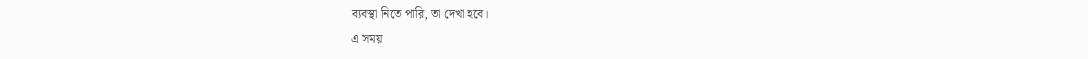ব্যবস্থা নিতে পারি, তা দেখা হবে।
এ সময়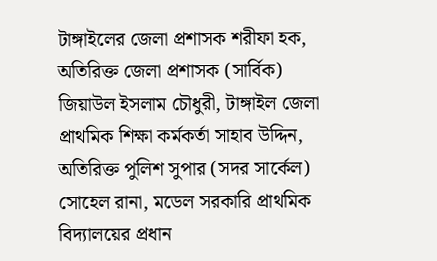টাঙ্গাইলের জেলা প্রশাসক শরীফা হক, অতিরিক্ত জেলা প্রশাসক (সার্বিক) জিয়াউল ইসলাম চৌধুরী, টাঙ্গাইল জেলা প্রাথমিক শিক্ষা কর্মকর্তা সাহাব উদ্দিন, অতিরিক্ত পুলিশ সুপার (সদর সার্কেল) সোহেল রানা, মডেল সরকারি প্রাথমিক বিদ্যালয়ের প্রধান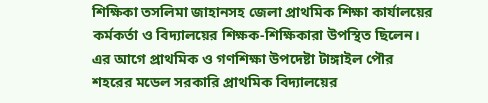শিক্ষিকা তসলিমা জাহানসহ জেলা প্রাথমিক শিক্ষা কার্যালয়ের কর্মকর্তা ও বিদ্যালয়ের শিক্ষক-শিক্ষিকারা উপস্থিত ছিলেন।
এর আগে প্রাথমিক ও গণশিক্ষা উপদেষ্টা টাঙ্গাইল পৌর শহরের মডেল সরকারি প্রাথমিক বিদ্যালয়ের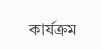কার্যক্রম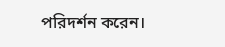পরিদর্শন করেন।